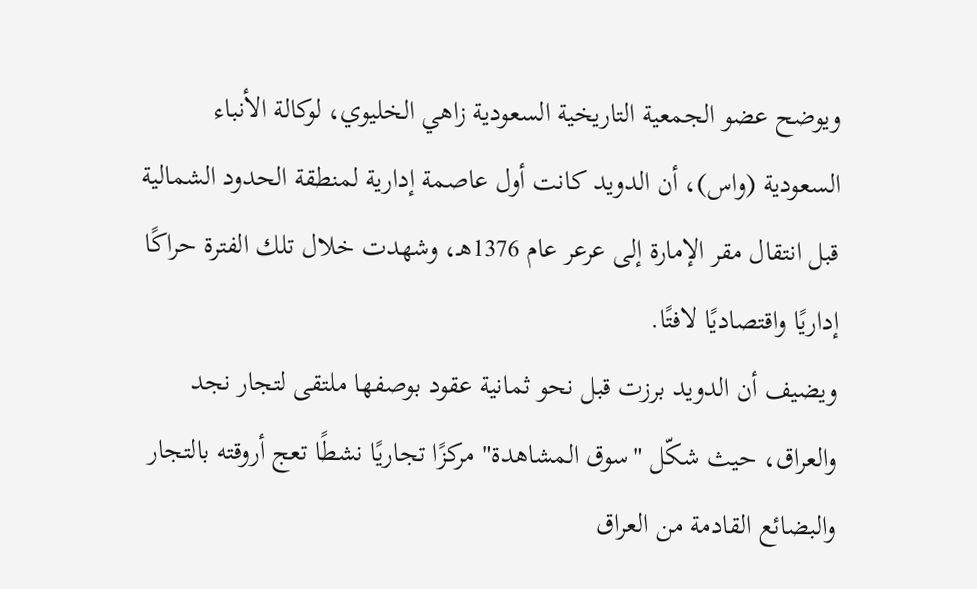ويوضح عضو الجمعية التاريخية السعودية زاهي الخليوي، لوكالة الأنباء السعودية (واس)، أن الدويد كانت أول عاصمة إدارية لمنطقة الحدود الشمالية قبل انتقال مقر الإمارة إلى عرعر عام 1376هـ، وشهدت خلال تلك الفترة حراكًا إداريًا واقتصاديًا لافتًا.
ويضيف أن الدويد برزت قبل نحو ثمانية عقود بوصفها ملتقى لتجار نجد والعراق، حيث شكّل "سوق المشاهدة" مركزًا تجاريًا نشطًا تعج أروقته بالتجار والبضائع القادمة من العراق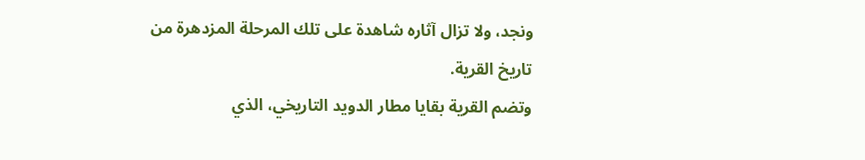ونجد، ولا تزال آثاره شاهدة على تلك المرحلة المزدهرة من تاريخ القرية.
وتضم القرية بقايا مطار الدويد التاريخي، الذي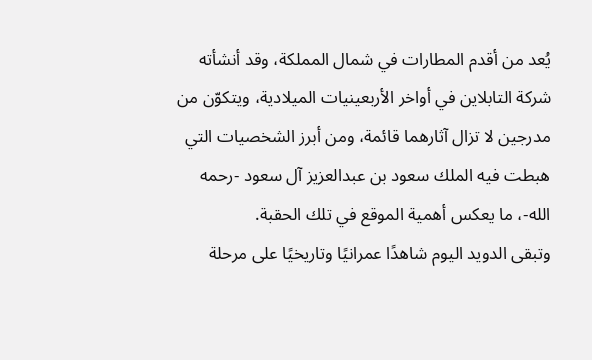يُعد من أقدم المطارات في شمال المملكة، وقد أنشأته شركة التابلاين في أواخر الأربعينيات الميلادية، ويتكوّن من مدرجين لا تزال آثارهما قائمة، ومن أبرز الشخصيات التي هبطت فيه الملك سعود بن عبدالعزيز آل سعود -رحمه الله-، ما يعكس أهمية الموقع في تلك الحقبة.
وتبقى الدويد اليوم شاهدًا عمرانيًا وتاريخيًا على مرحلة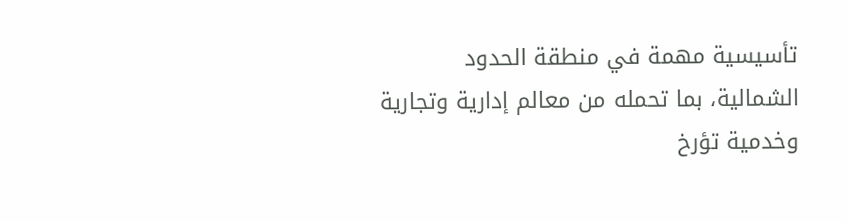تأسيسية مهمة في منطقة الحدود الشمالية، بما تحمله من معالم إدارية وتجارية وخدمية تؤرخ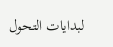لبدايات التحول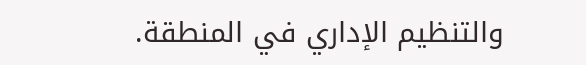والتنظيم الإداري في المنطقة.